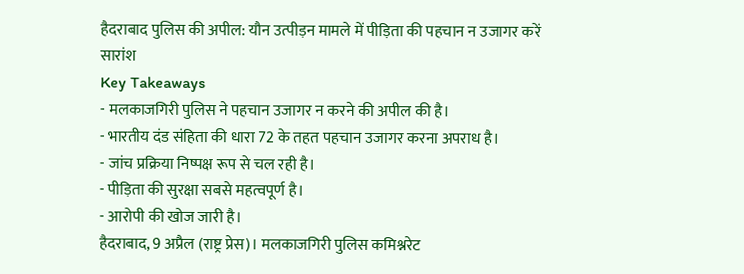हैदराबाद पुलिस की अपील: यौन उत्पीड़न मामले में पीड़िता की पहचान न उजागर करें
सारांश
Key Takeaways
- मलकाजगिरी पुलिस ने पहचान उजागर न करने की अपील की है।
- भारतीय दंड संहिता की धारा 72 के तहत पहचान उजागर करना अपराध है।
- जांच प्रक्रिया निष्पक्ष रूप से चल रही है।
- पीड़िता की सुरक्षा सबसे महत्वपूर्ण है।
- आरोपी की खोज जारी है।
हैदराबाद, 9 अप्रैल (राष्ट्र प्रेस)। मलकाजगिरी पुलिस कमिश्नरेट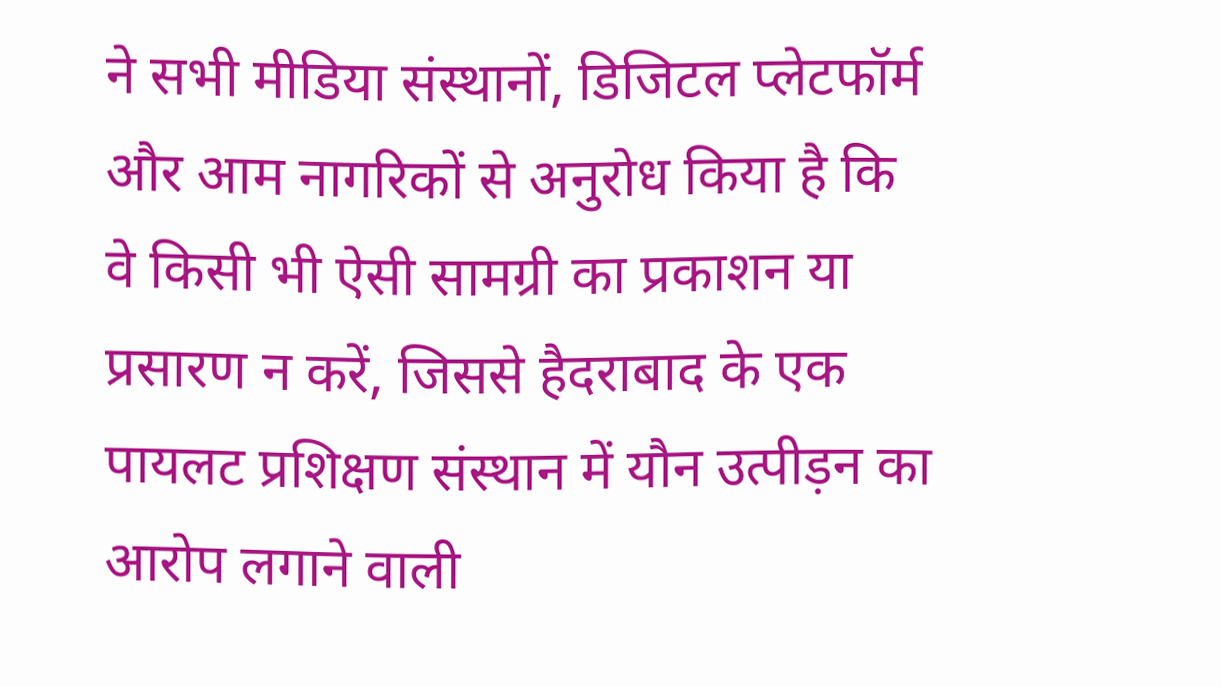ने सभी मीडिया संस्थानों, डिजिटल प्लेटफॉर्म और आम नागरिकों से अनुरोध किया है कि वे किसी भी ऐसी सामग्री का प्रकाशन या प्रसारण न करें, जिससे हैदराबाद के एक पायलट प्रशिक्षण संस्थान में यौन उत्पीड़न का आरोप लगाने वाली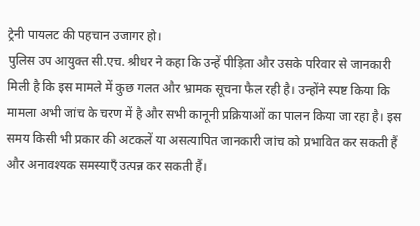ट्रेनी पायलट की पहचान उजागर हो।
पुलिस उप आयुक्त सी.एच. श्रीधर ने कहा कि उन्हें पीड़िता और उसके परिवार से जानकारी मिली है कि इस मामले में कुछ गलत और भ्रामक सूचना फैल रही है। उन्होंने स्पष्ट किया कि मामला अभी जांच के चरण में है और सभी कानूनी प्रक्रियाओं का पालन किया जा रहा है। इस समय किसी भी प्रकार की अटकलें या असत्यापित जानकारी जांच को प्रभावित कर सकती हैं और अनावश्यक समस्याएँ उत्पन्न कर सकती हैं।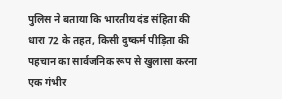पुलिस ने बताया कि भारतीय दंड संहिता की धारा 72 के तहत, किसी दुष्कर्म पीड़िता की पहचान का सार्वजनिक रूप से खुलासा करना एक गंभीर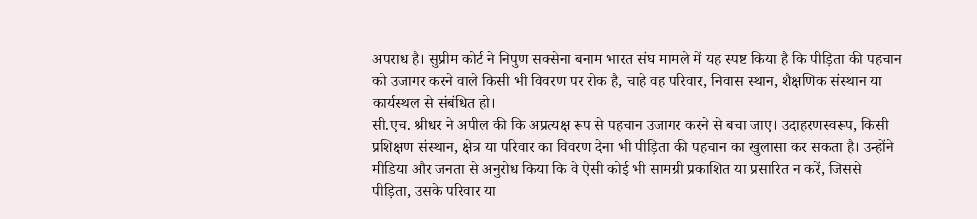अपराध है। सुप्रीम कोर्ट ने निपुण सक्सेना बनाम भारत संघ मामले में यह स्पष्ट किया है कि पीड़िता की पहचान को उजागर करने वाले किसी भी विवरण पर रोक है, चाहे वह परिवार, निवास स्थान, शैक्षणिक संस्थान या कार्यस्थल से संबंधित हो।
सी.एच. श्रीधर ने अपील की कि अप्रत्यक्ष रूप से पहचान उजागर करने से बचा जाए। उदाहरणस्वरूप, किसी प्रशिक्षण संस्थान, क्षेत्र या परिवार का विवरण देना भी पीड़िता की पहचान का खुलासा कर सकता है। उन्होंने मीडिया और जनता से अनुरोध किया कि वे ऐसी कोई भी सामग्री प्रकाशित या प्रसारित न करें, जिससे पीड़िता, उसके परिवार या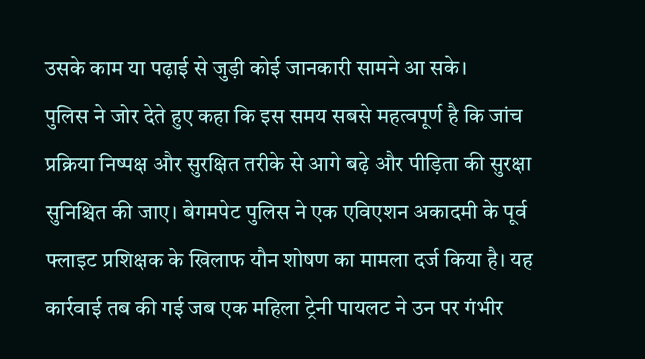उसके काम या पढ़ाई से जुड़ी कोई जानकारी सामने आ सके।
पुलिस ने जोर देते हुए कहा कि इस समय सबसे महत्वपूर्ण है कि जांच प्रक्रिया निष्पक्ष और सुरक्षित तरीके से आगे बढ़े और पीड़िता की सुरक्षा सुनिश्चित की जाए। बेगमपेट पुलिस ने एक एविएशन अकादमी के पूर्व फ्लाइट प्रशिक्षक के खिलाफ यौन शोषण का मामला दर्ज किया है। यह कार्रवाई तब की गई जब एक महिला ट्रेनी पायलट ने उन पर गंभीर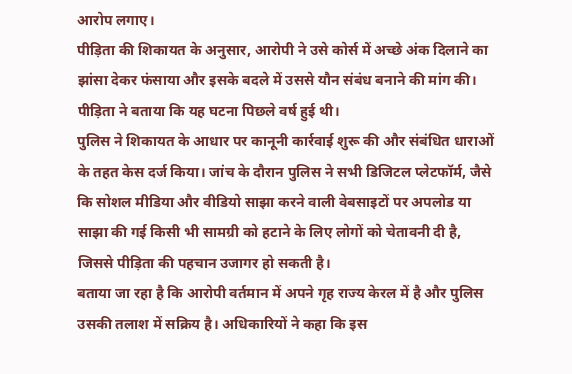आरोप लगाए।
पीड़िता की शिकायत के अनुसार, आरोपी ने उसे कोर्स में अच्छे अंक दिलाने का झांसा देकर फंसाया और इसके बदले में उससे यौन संबंध बनाने की मांग की। पीड़िता ने बताया कि यह घटना पिछले वर्ष हुई थी।
पुलिस ने शिकायत के आधार पर कानूनी कार्रवाई शुरू की और संबंधित धाराओं के तहत केस दर्ज किया। जांच के दौरान पुलिस ने सभी डिजिटल प्लेटफॉर्म, जैसे कि सोशल मीडिया और वीडियो साझा करने वाली वेबसाइटों पर अपलोड या साझा की गई किसी भी सामग्री को हटाने के लिए लोगों को चेतावनी दी है, जिससे पीड़िता की पहचान उजागर हो सकती है।
बताया जा रहा है कि आरोपी वर्तमान में अपने गृह राज्य केरल में है और पुलिस उसकी तलाश में सक्रिय है। अधिकारियों ने कहा कि इस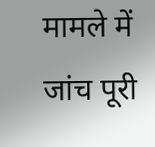मामले में जांच पूरी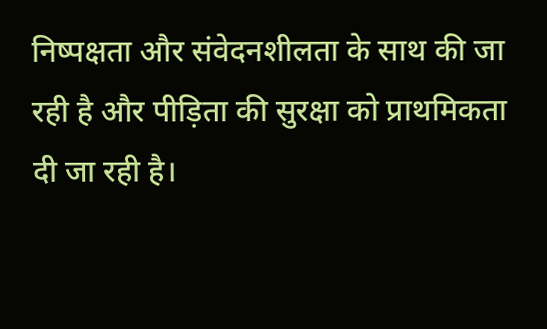निष्पक्षता और संवेदनशीलता के साथ की जा रही है और पीड़िता की सुरक्षा को प्राथमिकता दी जा रही है।